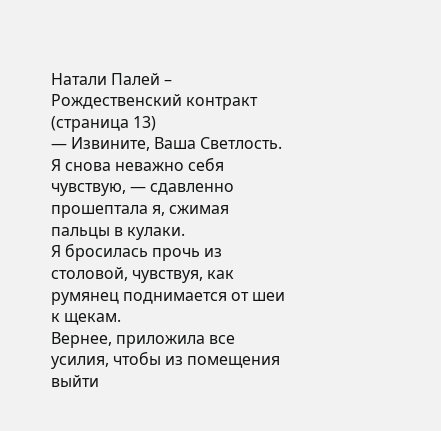Натали Палей – Рождественский контракт (страница 13)
— Извините, Ваша Светлость. Я снова неважно себя чувствую, — сдавленно прошептала я, сжимая пальцы в кулаки.
Я бросилась прочь из столовой, чувствуя, как румянец поднимается от шеи к щекам.
Вернее, приложила все усилия, чтобы из помещения выйти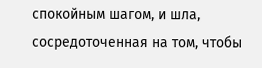спокойным шагом, и шла, сосредоточенная на том, чтобы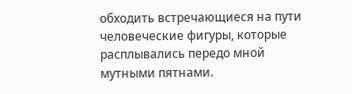обходить встречающиеся на пути человеческие фигуры, которые расплывались передо мной мутными пятнами.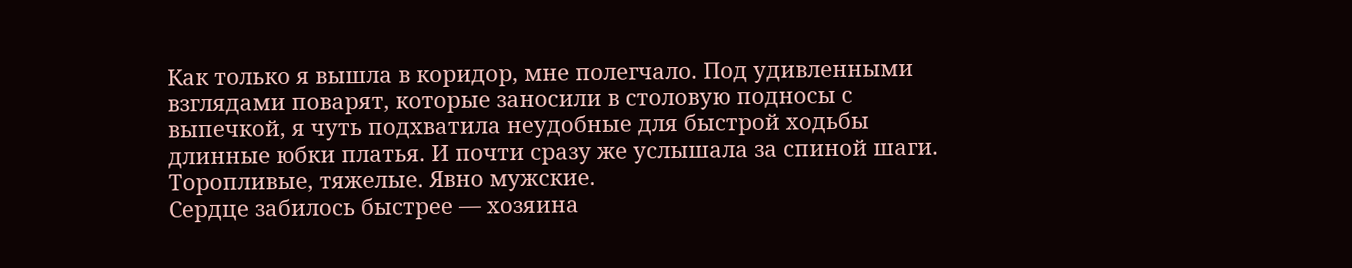Как только я вышла в коридор, мне полегчало. Под удивленными взглядами поварят, которые заносили в столовую подносы с выпечкой, я чуть подхватила неудобные для быстрой ходьбы длинные юбки платья. И почти сразу же услышала за спиной шаги. Торопливые, тяжелые. Явно мужские.
Сердце забилось быстрее — хозяина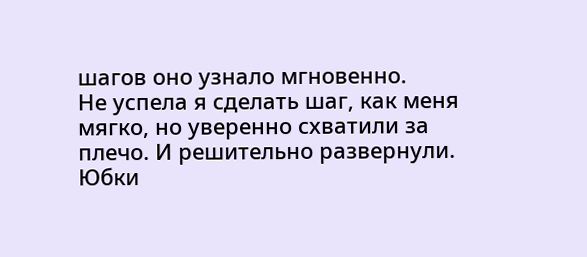шагов оно узнало мгновенно.
Не успела я сделать шаг, как меня мягко, но уверенно схватили за плечо. И решительно развернули.
Юбки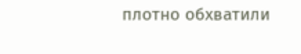плотно обхватили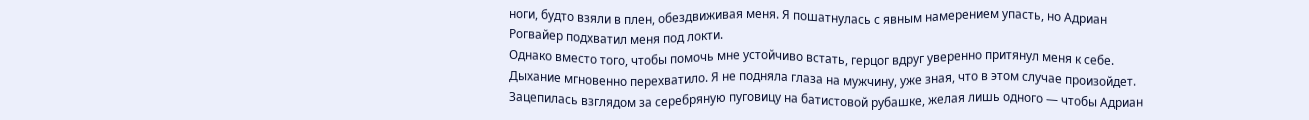ноги, будто взяли в плен, обездвиживая меня. Я пошатнулась с явным намерением упасть, но Адриан Рогвайер подхватил меня под локти.
Однако вместо того, чтобы помочь мне устойчиво встать, герцог вдруг уверенно притянул меня к себе.
Дыхание мгновенно перехватило. Я не подняла глаза на мужчину, уже зная, что в этом случае произойдет. Зацепилась взглядом за серебряную пуговицу на батистовой рубашке, желая лишь одного — чтобы Адриан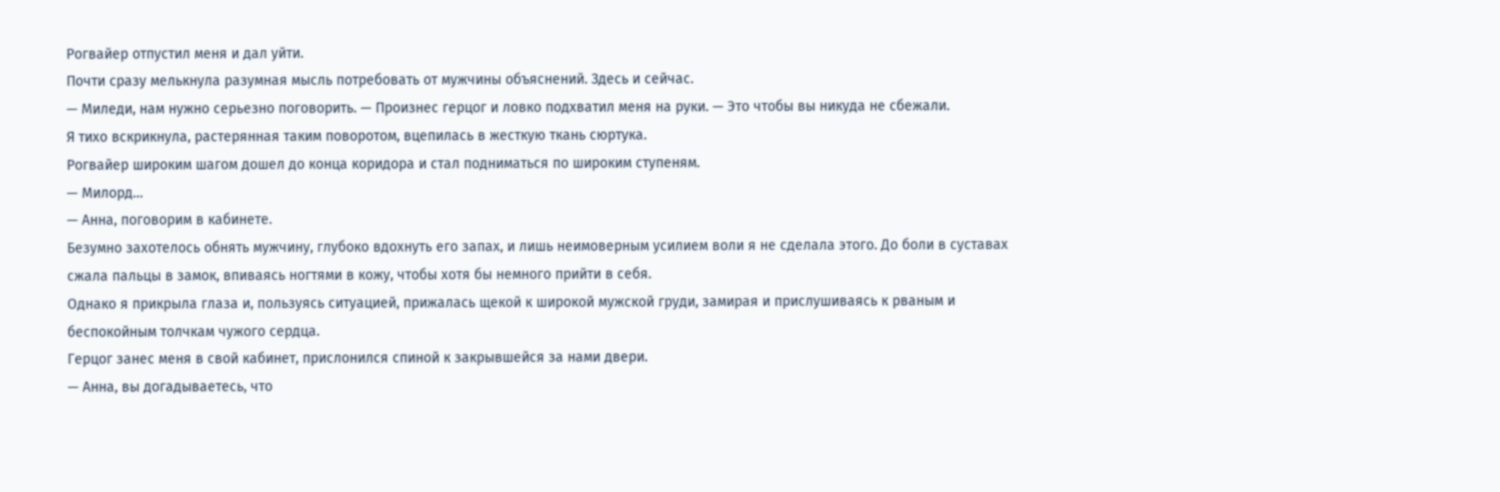Рогвайер отпустил меня и дал уйти.
Почти сразу мелькнула разумная мысль потребовать от мужчины объяснений. Здесь и сейчас.
— Миледи, нам нужно серьезно поговорить. — Произнес герцог и ловко подхватил меня на руки. — Это чтобы вы никуда не сбежали.
Я тихо вскрикнула, растерянная таким поворотом, вцепилась в жесткую ткань сюртука.
Рогвайер широким шагом дошел до конца коридора и стал подниматься по широким ступеням.
— Милорд…
— Анна, поговорим в кабинете.
Безумно захотелось обнять мужчину, глубоко вдохнуть его запах, и лишь неимоверным усилием воли я не сделала этого. До боли в суставах сжала пальцы в замок, впиваясь ногтями в кожу, чтобы хотя бы немного прийти в себя.
Однако я прикрыла глаза и, пользуясь ситуацией, прижалась щекой к широкой мужской груди, замирая и прислушиваясь к рваным и беспокойным толчкам чужого сердца.
Герцог занес меня в свой кабинет, прислонился спиной к закрывшейся за нами двери.
— Анна, вы догадываетесь, что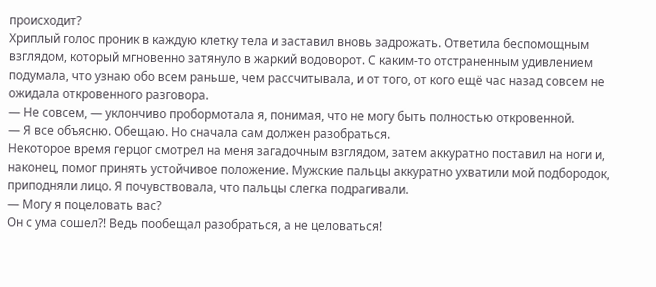происходит?
Хриплый голос проник в каждую клетку тела и заставил вновь задрожать. Ответила беспомощным взглядом, который мгновенно затянуло в жаркий водоворот. С каким-то отстраненным удивлением подумала, что узнаю обо всем раньше, чем рассчитывала, и от того, от кого ещё час назад совсем не ожидала откровенного разговора.
— Не совсем, — уклончиво пробормотала я, понимая, что не могу быть полностью откровенной.
— Я все объясню. Обещаю. Но сначала сам должен разобраться.
Некоторое время герцог смотрел на меня загадочным взглядом, затем аккуратно поставил на ноги и, наконец, помог принять устойчивое положение. Мужские пальцы аккуратно ухватили мой подбородок, приподняли лицо. Я почувствовала, что пальцы слегка подрагивали.
— Могу я поцеловать вас?
Он с ума сошел⁈ Ведь пообещал разобраться, а не целоваться!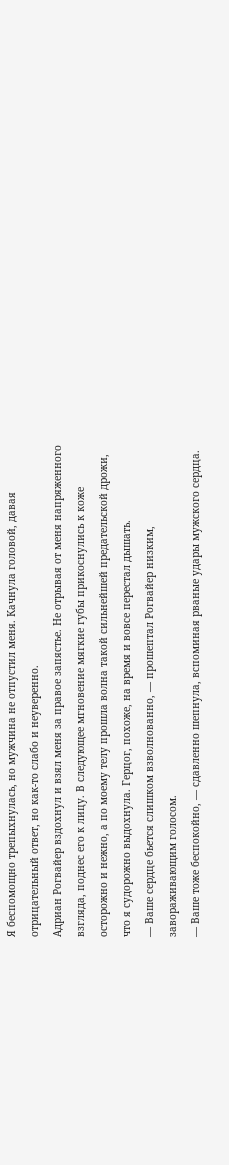Я беспомощно трепыхнулась, но мужчина не отпустил меня. Качнула головой, давая отрицательный ответ, но как-то слабо и неуверенно.
Адриан Рогвайер вздохнул и взял меня за правое запястье. Не отрывая от меня напряженного взгляда, поднес его к лицу. В следующее мгновение мягкие губы прикоснулись к коже осторожно и нежно, а по моему телу прошла волна такой сильнейшей предательской дрожи, что я судорожно выдохнула. Герцог, похоже, на время и вовсе перестал дышать.
— Ваше сердце бьется слишком взволнованно, — прошептал Рогвайер низким, завораживающим голосом.
— Ваше тоже беспокойно, — сдавленно шепнула, вспоминая рваные удары мужского сердца.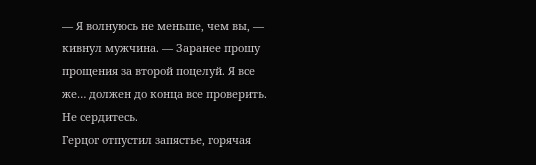— Я волнуюсь не меньше, чем вы, — кивнул мужчина. — Заранее прошу прощения за второй поцелуй. Я все же… должен до конца все проверить. Не сердитесь.
Герцог отпустил запястье, горячая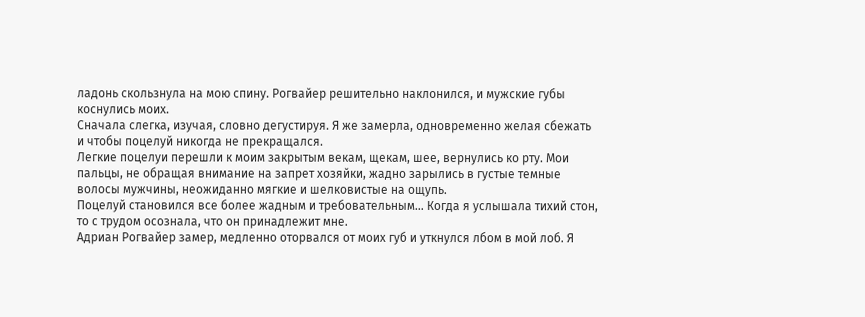ладонь скользнула на мою спину. Рогвайер решительно наклонился, и мужские губы коснулись моих.
Сначала слегка, изучая, словно дегустируя. Я же замерла, одновременно желая сбежать и чтобы поцелуй никогда не прекращался.
Легкие поцелуи перешли к моим закрытым векам, щекам, шее, вернулись ко рту. Мои пальцы, не обращая внимание на запрет хозяйки, жадно зарылись в густые темные волосы мужчины, неожиданно мягкие и шелковистые на ощупь.
Поцелуй становился все более жадным и требовательным… Когда я услышала тихий стон, то с трудом осознала, что он принадлежит мне.
Адриан Рогвайер замер, медленно оторвался от моих губ и уткнулся лбом в мой лоб. Я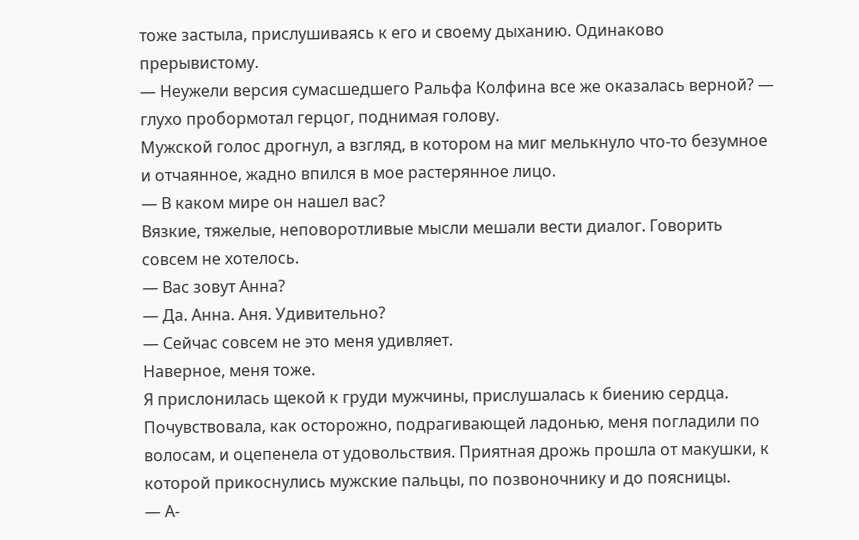тоже застыла, прислушиваясь к его и своему дыханию. Одинаково прерывистому.
— Неужели версия сумасшедшего Ральфа Колфина все же оказалась верной? — глухо пробормотал герцог, поднимая голову.
Мужской голос дрогнул, а взгляд, в котором на миг мелькнуло что-то безумное и отчаянное, жадно впился в мое растерянное лицо.
— В каком мире он нашел вас?
Вязкие, тяжелые, неповоротливые мысли мешали вести диалог. Говорить совсем не хотелось.
— Вас зовут Анна?
— Да. Анна. Аня. Удивительно?
— Сейчас совсем не это меня удивляет.
Наверное, меня тоже.
Я прислонилась щекой к груди мужчины, прислушалась к биению сердца. Почувствовала, как осторожно, подрагивающей ладонью, меня погладили по волосам, и оцепенела от удовольствия. Приятная дрожь прошла от макушки, к которой прикоснулись мужские пальцы, по позвоночнику и до поясницы.
— А-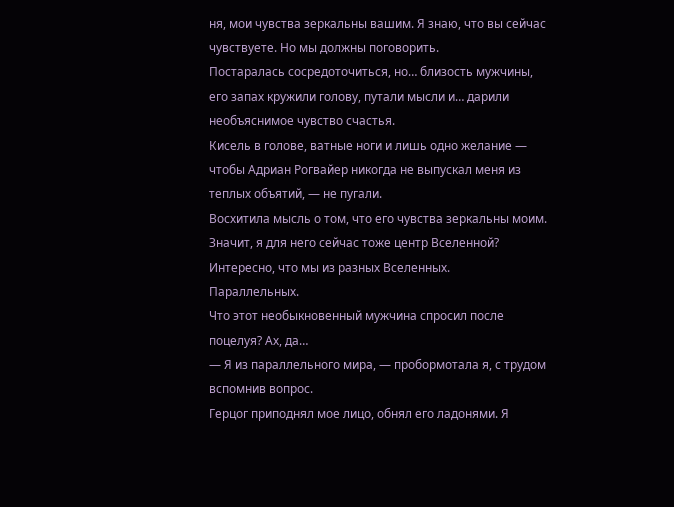ня, мои чувства зеркальны вашим. Я знаю, что вы сейчас чувствуете. Но мы должны поговорить.
Постаралась сосредоточиться, но… близость мужчины, его запах кружили голову, путали мысли и… дарили необъяснимое чувство счастья.
Кисель в голове, ватные ноги и лишь одно желание — чтобы Адриан Рогвайер никогда не выпускал меня из теплых объятий, — не пугали.
Восхитила мысль о том, что его чувства зеркальны моим. Значит, я для него сейчас тоже центр Вселенной?
Интересно, что мы из разных Вселенных.
Параллельных.
Что этот необыкновенный мужчина спросил после поцелуя? Ах, да…
— Я из параллельного мира, — пробормотала я, с трудом вспомнив вопрос.
Герцог приподнял мое лицо, обнял его ладонями. Я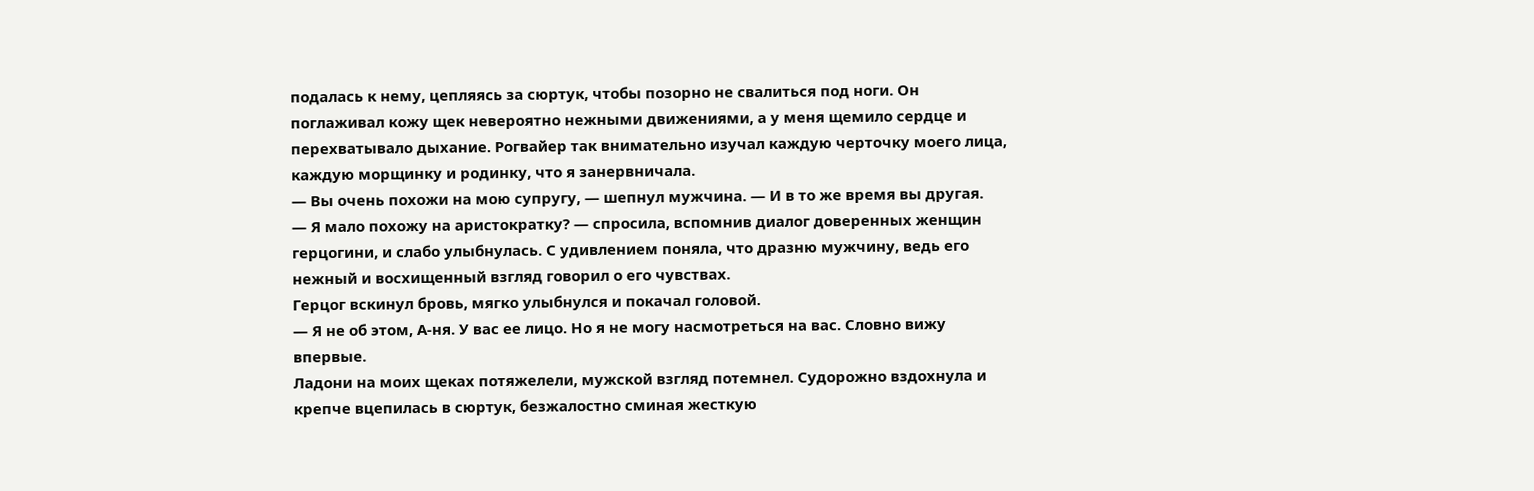подалась к нему, цепляясь за сюртук, чтобы позорно не свалиться под ноги. Он поглаживал кожу щек невероятно нежными движениями, а у меня щемило сердце и перехватывало дыхание. Рогвайер так внимательно изучал каждую черточку моего лица, каждую морщинку и родинку, что я занервничала.
— Вы очень похожи на мою супругу, — шепнул мужчина. — И в то же время вы другая.
— Я мало похожу на аристократку? — спросила, вспомнив диалог доверенных женщин герцогини, и слабо улыбнулась. С удивлением поняла, что дразню мужчину, ведь его нежный и восхищенный взгляд говорил о его чувствах.
Герцог вскинул бровь, мягко улыбнулся и покачал головой.
— Я не об этом, А-ня. У вас ее лицо. Но я не могу насмотреться на вас. Словно вижу впервые.
Ладони на моих щеках потяжелели, мужской взгляд потемнел. Судорожно вздохнула и крепче вцепилась в сюртук, безжалостно сминая жесткую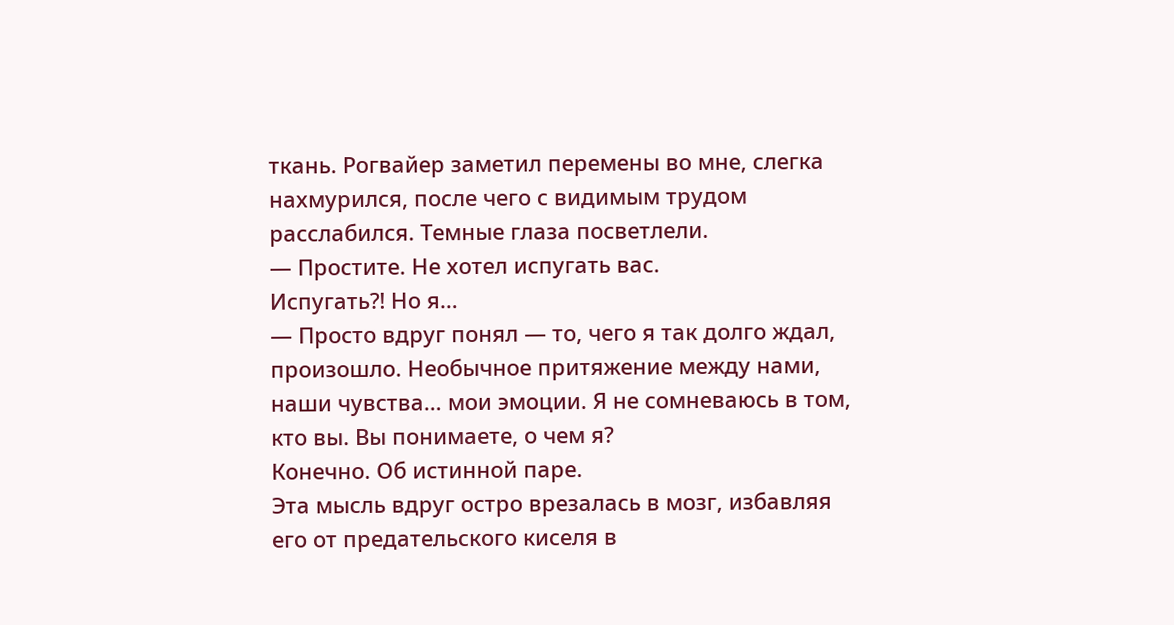ткань. Рогвайер заметил перемены во мне, слегка нахмурился, после чего с видимым трудом расслабился. Темные глаза посветлели.
— Простите. Не хотел испугать вас.
Испугать⁈ Но я…
— Просто вдруг понял — то, чего я так долго ждал, произошло. Необычное притяжение между нами, наши чувства… мои эмоции. Я не сомневаюсь в том, кто вы. Вы понимаете, о чем я?
Конечно. Об истинной паре.
Эта мысль вдруг остро врезалась в мозг, избавляя его от предательского киселя в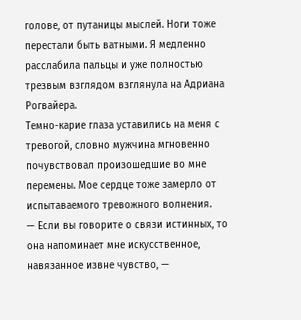голове, от путаницы мыслей. Ноги тоже перестали быть ватными. Я медленно расслабила пальцы и уже полностью трезвым взглядом взглянула на Адриана Рогвайера.
Темно-карие глаза уставились на меня с тревогой, словно мужчина мгновенно почувствовал произошедшие во мне перемены. Мое сердце тоже замерло от испытаваемого тревожного волнения.
— Если вы говорите о связи истинных, то она напоминает мне искусственное, навязанное извне чувство, —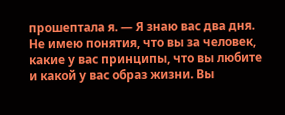прошептала я. — Я знаю вас два дня. Не имею понятия, что вы за человек, какие у вас принципы, что вы любите и какой у вас образ жизни. Вы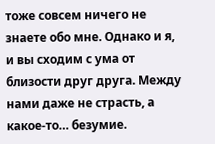тоже совсем ничего не знаете обо мне. Однако и я, и вы сходим с ума от близости друг друга. Между нами даже не страсть, а какое-то… безумие.